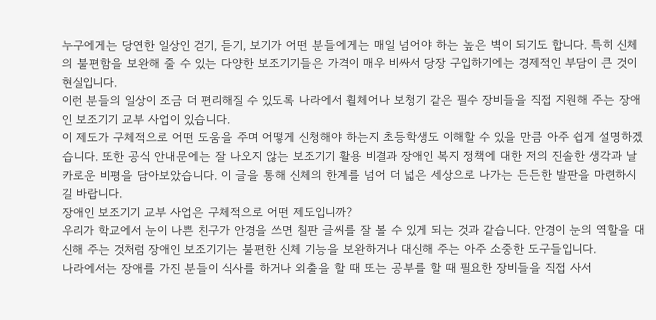누구에게는 당연한 일상인 걷기, 듣기, 보기가 어떤 분들에게는 매일 넘어야 하는 높은 벽이 되기도 합니다. 특히 신체의 불편함을 보완해 줄 수 있는 다양한 보조기기들은 가격이 매우 비싸서 당장 구입하기에는 경제적인 부담이 큰 것이 현실입니다.
이런 분들의 일상이 조금 더 편리해질 수 있도록 나라에서 휠체어나 보청기 같은 필수 장비들을 직접 지원해 주는 장애인 보조기기 교부 사업이 있습니다.
이 제도가 구체적으로 어떤 도움을 주며 어떻게 신청해야 하는지 초등학생도 이해할 수 있을 만큼 아주 쉽게 설명하겠습니다. 또한 공식 안내문에는 잘 나오지 않는 보조기기 활용 비결과 장애인 복지 정책에 대한 저의 진솔한 생각과 날카로운 비평을 담아보았습니다. 이 글을 통해 신체의 한계를 넘어 더 넓은 세상으로 나가는 든든한 발판을 마련하시길 바랍니다.
장애인 보조기기 교부 사업은 구체적으로 어떤 제도입니까?
우리가 학교에서 눈이 나쁜 친구가 안경을 쓰면 칠판 글씨를 잘 볼 수 있게 되는 것과 같습니다. 안경이 눈의 역할을 대신해 주는 것처럼 장애인 보조기기는 불편한 신체 기능을 보완하거나 대신해 주는 아주 소중한 도구들입니다.
나라에서는 장애를 가진 분들이 식사를 하거나 외출을 할 때 또는 공부를 할 때 필요한 장비들을 직접 사서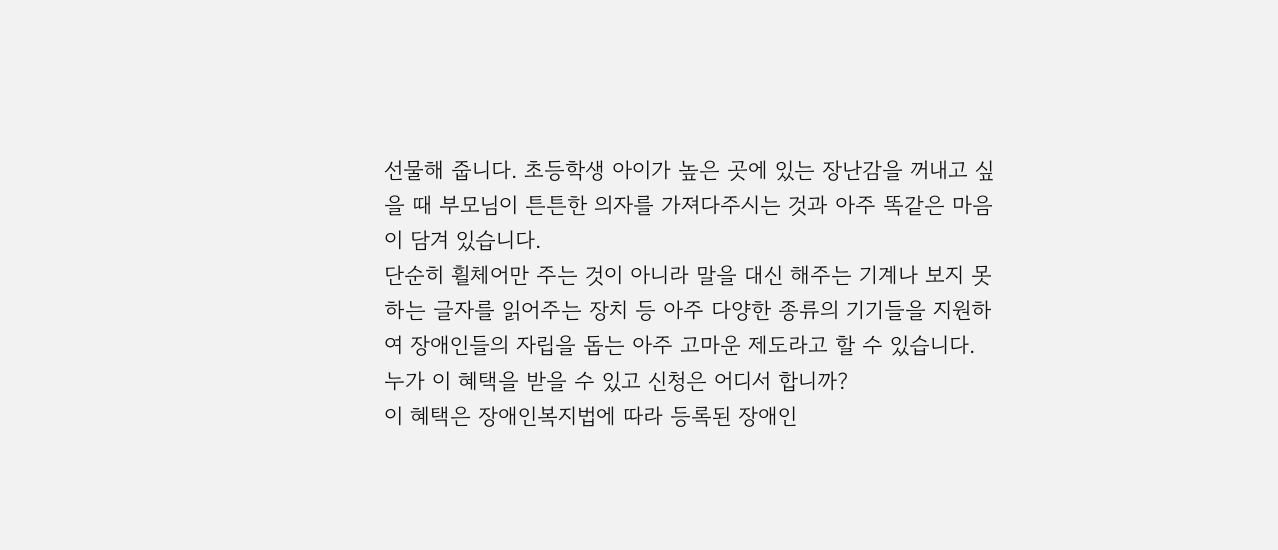선물해 줍니다. 초등학생 아이가 높은 곳에 있는 장난감을 꺼내고 싶을 때 부모님이 튼튼한 의자를 가져다주시는 것과 아주 똑같은 마음이 담겨 있습니다.
단순히 휠체어만 주는 것이 아니라 말을 대신 해주는 기계나 보지 못하는 글자를 읽어주는 장치 등 아주 다양한 종류의 기기들을 지원하여 장애인들의 자립을 돕는 아주 고마운 제도라고 할 수 있습니다.
누가 이 혜택을 받을 수 있고 신청은 어디서 합니까?
이 혜택은 장애인복지법에 따라 등록된 장애인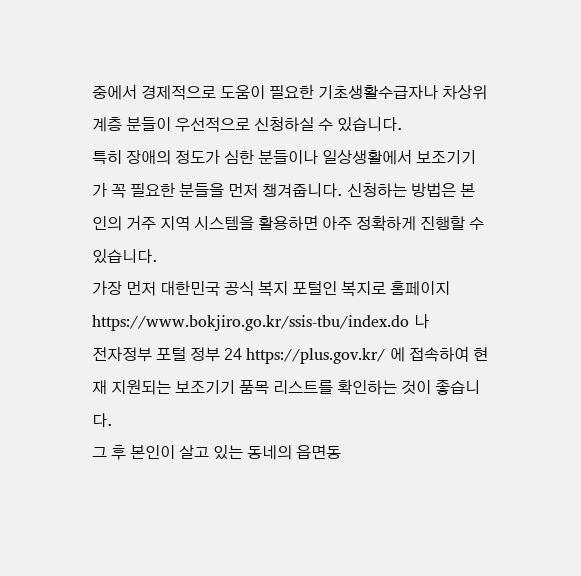중에서 경제적으로 도움이 필요한 기초생활수급자나 차상위계층 분들이 우선적으로 신청하실 수 있습니다.
특히 장애의 정도가 심한 분들이나 일상생활에서 보조기기가 꼭 필요한 분들을 먼저 챙겨줍니다. 신청하는 방법은 본인의 거주 지역 시스템을 활용하면 아주 정확하게 진행할 수 있습니다.
가장 먼저 대한민국 공식 복지 포털인 복지로 홈페이지 https://www.bokjiro.go.kr/ssis-tbu/index.do 나
전자정부 포털 정부 24 https://plus.gov.kr/ 에 접속하여 현재 지원되는 보조기기 품목 리스트를 확인하는 것이 좋습니다.
그 후 본인이 살고 있는 동네의 읍면동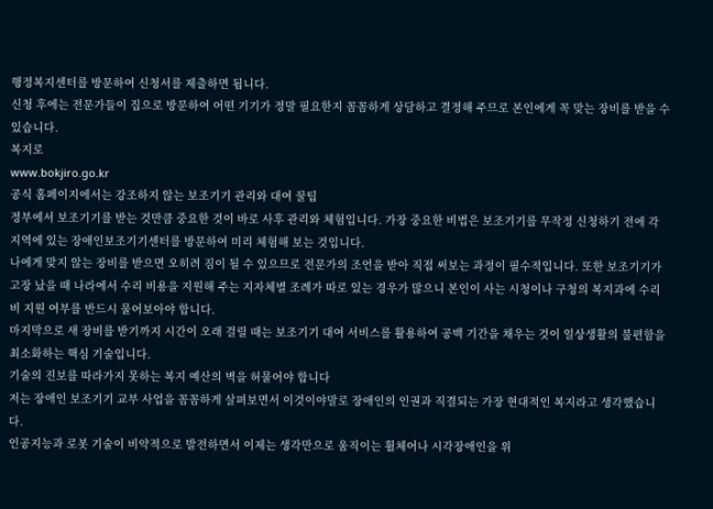행정복지센터를 방문하여 신청서를 제출하면 됩니다.
신청 후에는 전문가들이 집으로 방문하여 어떤 기기가 정말 필요한지 꼼꼼하게 상담하고 결정해 주므로 본인에게 꼭 맞는 장비를 받을 수 있습니다.
복지로
www.bokjiro.go.kr
공식 홈페이지에서는 강조하지 않는 보조기기 관리와 대여 꿀팁
정부에서 보조기기를 받는 것만큼 중요한 것이 바로 사후 관리와 체험입니다. 가장 중요한 비법은 보조기기를 무작정 신청하기 전에 각 지역에 있는 장애인보조기기센터를 방문하여 미리 체험해 보는 것입니다.
나에게 맞지 않는 장비를 받으면 오히려 짐이 될 수 있으므로 전문가의 조언을 받아 직접 써보는 과정이 필수적입니다. 또한 보조기기가 고장 났을 때 나라에서 수리 비용을 지원해 주는 지자체별 조례가 따로 있는 경우가 많으니 본인이 사는 시청이나 구청의 복지과에 수리비 지원 여부를 반드시 물어보아야 합니다.
마지막으로 새 장비를 받기까지 시간이 오래 걸릴 때는 보조기기 대여 서비스를 활용하여 공백 기간을 채우는 것이 일상생활의 불편함을 최소화하는 핵심 기술입니다.
기술의 진보를 따라가지 못하는 복지 예산의 벽을 허물어야 합니다
저는 장애인 보조기기 교부 사업을 꼼꼼하게 살펴보면서 이것이야말로 장애인의 인권과 직결되는 가장 현대적인 복지라고 생각했습니다.
인공지능과 로봇 기술이 비약적으로 발전하면서 이제는 생각만으로 움직이는 휠체어나 시각장애인을 위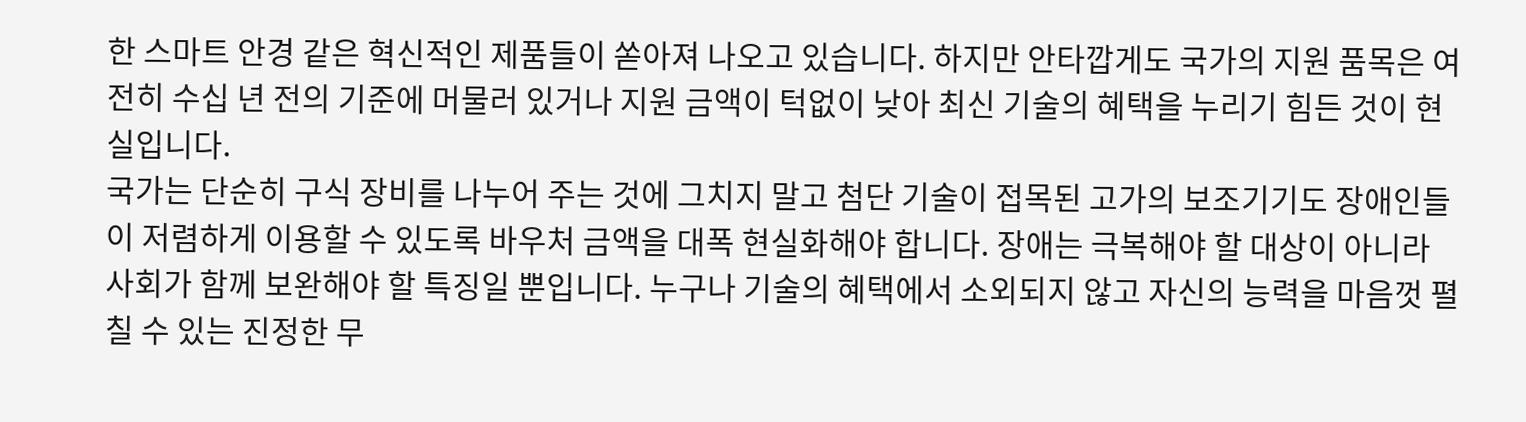한 스마트 안경 같은 혁신적인 제품들이 쏟아져 나오고 있습니다. 하지만 안타깝게도 국가의 지원 품목은 여전히 수십 년 전의 기준에 머물러 있거나 지원 금액이 턱없이 낮아 최신 기술의 혜택을 누리기 힘든 것이 현실입니다.
국가는 단순히 구식 장비를 나누어 주는 것에 그치지 말고 첨단 기술이 접목된 고가의 보조기기도 장애인들이 저렴하게 이용할 수 있도록 바우처 금액을 대폭 현실화해야 합니다. 장애는 극복해야 할 대상이 아니라 사회가 함께 보완해야 할 특징일 뿐입니다. 누구나 기술의 혜택에서 소외되지 않고 자신의 능력을 마음껏 펼칠 수 있는 진정한 무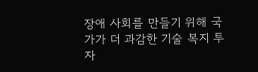장애 사회를 만들기 위해 국가가 더 과감한 기술 복지 투자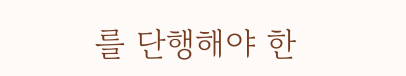를 단행해야 한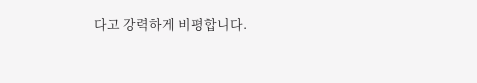다고 강력하게 비평합니다.